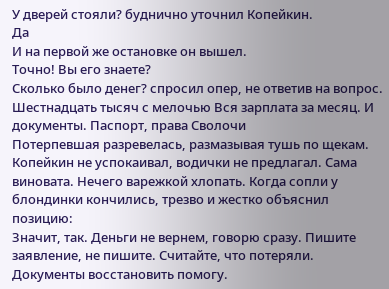У дверей стояли? буднично уточнил Копейкин.
Да
И на первой же остановке он вышел.
Точно! Вы его знаете?
Сколько было денег? спросил опер, не ответив на вопрос.
Шестнадцать тысяч с мелочью Вся зарплата за месяц. И документы. Паспорт, права Сволочи
Потерпевшая разревелась, размазывая тушь по щекам. Копейкин не успокаивал, водички не предлагал. Сама виновата. Нечего варежкой хлопать. Когда сопли у блондинки кончились, трезво и жестко объяснил позицию:
Значит, так. Деньги не вернем, говорю сразу. Пишите заявление, не пишите. Считайте, что потеряли. Документы восстановить помогу.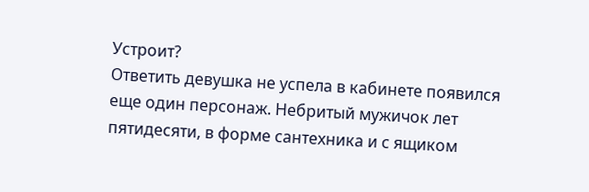Устроит?
Ответить девушка не успела в кабинете появился еще один персонаж. Небритый мужичок лет пятидесяти, в форме сантехника и с ящиком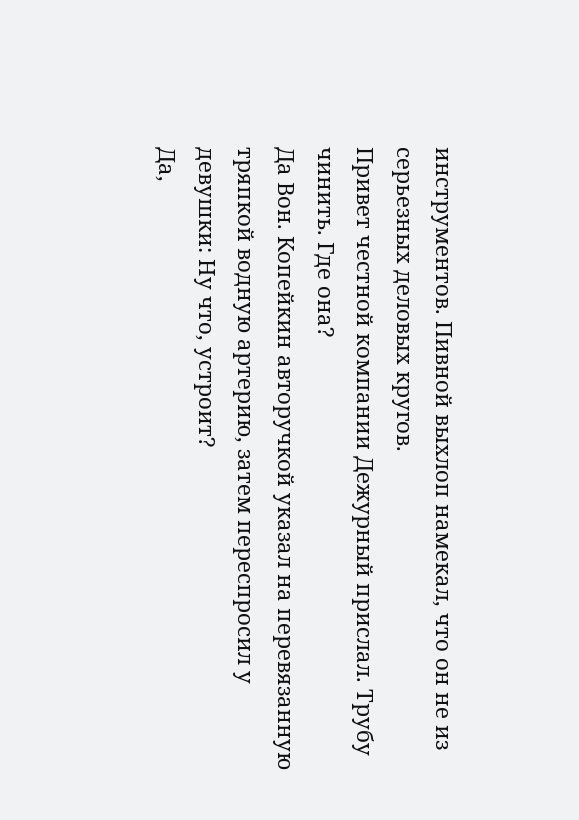инструментов. Пивной выхлоп намекал, что он не из серьезных деловых кругов.
Привет честной компании Дежурный прислал. Трубу чинить. Где она?
Да Вон. Копейкин авторучкой указал на перевязанную тряпкой водную артерию, затем переспросил у девушки: Ну что, устроит?
Да,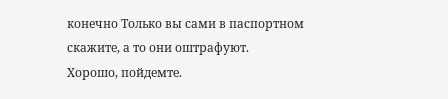конечно Только вы сами в паспортном скажите, а то они оштрафуют.
Хорошо, пойдемте.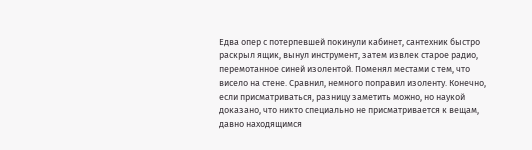Едва опер с потерпевшей покинули кабинет, сантехник быстро раскрыл ящик, вынул инструмент, затем извлек старое радио, перемотанное синей изолентой. Поменял местами с тем, что висело на стене. Сравнил, немного поправил изоленту. Конечно, если присматриваться, разницу заметить можно, но наукой доказано, что никто специально не присматривается к вещам, давно находящимся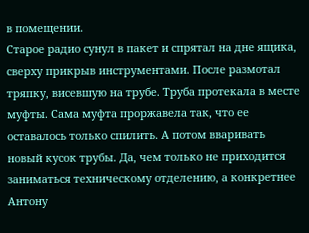в помещении.
Старое радио сунул в пакет и спрятал на дне ящика, сверху прикрыв инструментами. После размотал тряпку, висевшую на трубе. Труба протекала в месте муфты. Сама муфта проржавела так, что ее оставалось только спилить. А потом вваривать новый кусок трубы. Да, чем только не приходится заниматься техническому отделению, а конкретнее Антону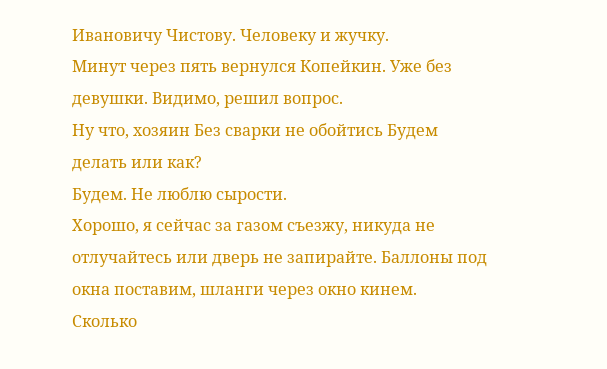Ивановичу Чистову. Человеку и жучку.
Минут через пять вернулся Копейкин. Уже без девушки. Видимо, решил вопрос.
Ну что, хозяин Без сварки не обойтись Будем делать или как?
Будем. Не люблю сырости.
Хорошо, я сейчас за газом съезжу, никуда не отлучайтесь или дверь не запирайте. Баллоны под окна поставим, шланги через окно кинем.
Сколько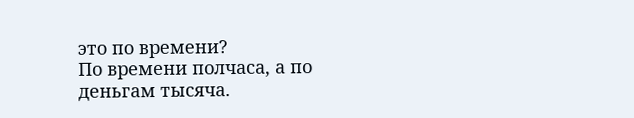это по времени?
По времени полчаса, а по деньгам тысяча.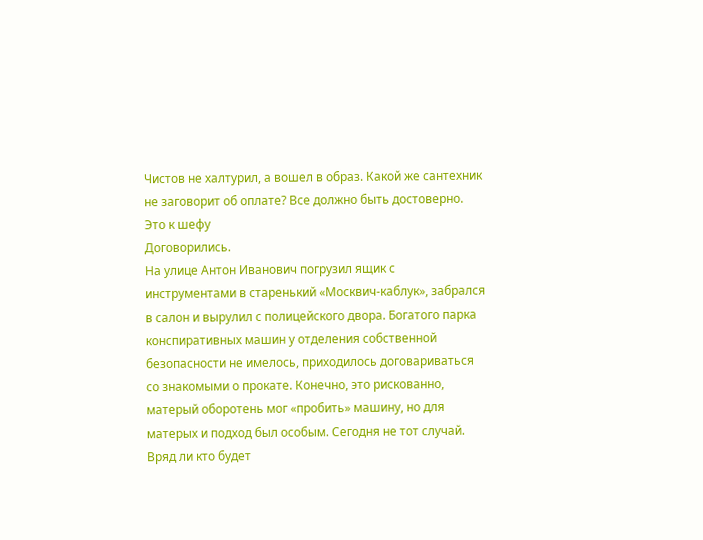Чистов не халтурил, а вошел в образ. Какой же сантехник не заговорит об оплате? Все должно быть достоверно.
Это к шефу
Договорились.
На улице Антон Иванович погрузил ящик с инструментами в старенький «Москвич-каблук», забрался в салон и вырулил с полицейского двора. Богатого парка конспиративных машин у отделения собственной безопасности не имелось, приходилось договариваться со знакомыми о прокате. Конечно, это рискованно, матерый оборотень мог «пробить» машину, но для матерых и подход был особым. Сегодня не тот случай. Вряд ли кто будет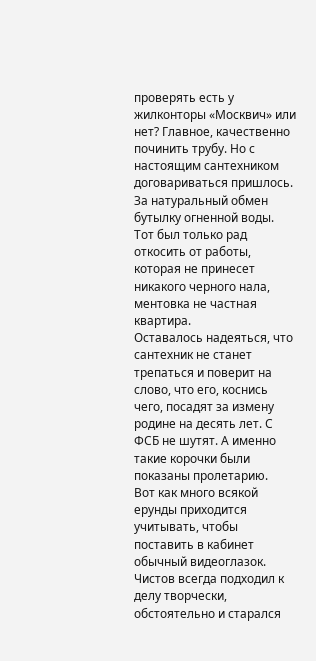проверять есть у жилконторы «Москвич» или нет? Главное, качественно починить трубу. Но с настоящим сантехником договариваться пришлось. За натуральный обмен бутылку огненной воды. Тот был только рад откосить от работы, которая не принесет никакого черного нала, ментовка не частная квартира.
Оставалось надеяться, что сантехник не станет трепаться и поверит на слово, что его, коснись чего, посадят за измену родине на десять лет. С ФСБ не шутят. А именно такие корочки были показаны пролетарию.
Вот как много всякой ерунды приходится учитывать, чтобы поставить в кабинет обычный видеоглазок.
Чистов всегда подходил к делу творчески, обстоятельно и старался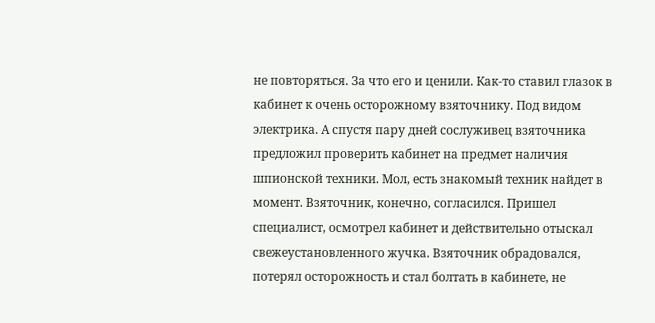не повторяться. За что его и ценили. Как-то ставил глазок в кабинет к очень осторожному взяточнику. Под видом электрика. А спустя пару дней сослуживец взяточника предложил проверить кабинет на предмет наличия шпионской техники. Мол, есть знакомый техник найдет в момент. Взяточник, конечно, согласился. Пришел специалист, осмотрел кабинет и действительно отыскал свежеустановленного жучка. Взяточник обрадовался, потерял осторожность и стал болтать в кабинете, не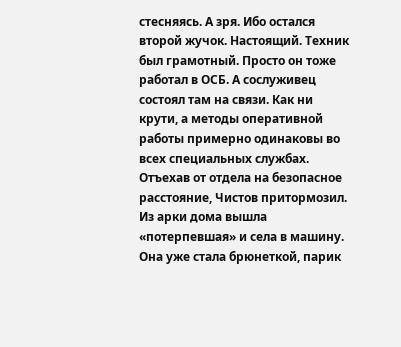стесняясь. А зря. Ибо остался второй жучок. Настоящий. Техник был грамотный. Просто он тоже работал в ОСБ. А сослуживец состоял там на связи. Как ни крути, а методы оперативной работы примерно одинаковы во всех специальных службах.
Отъехав от отдела на безопасное расстояние, Чистов притормозил. Из арки дома вышла «потерпевшая» и села в машину. Она уже стала брюнеткой, парик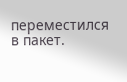переместился в пакет.